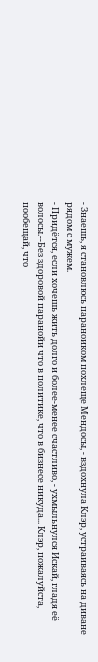- Знаешь, я становлюсь параноиком похлеще Мендосы, - вздохнула Клэр, устраиваясь на диване рядом с мужем.
- Придётся, если хочешь жить долго и более-менее счастливо, - ухмыльнулся Искай, гладя её волосы.--Без здоровой паранойи что в политике, что в бизнесе никуда... Клэр, пожалуйста, пообещай, что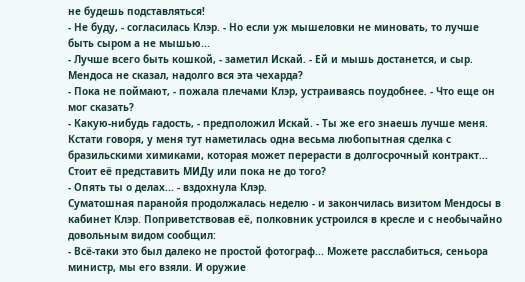не будешь подставляться!
- Не буду, - согласилась Клэр. - Но если уж мышеловки не миновать, то лучше быть сыром а не мышью...
- Лучше всего быть кошкой, - заметил Искай. - Ей и мышь достанется, и сыр. Мендоса не сказал, надолго вся эта чехарда?
- Пока не поймают, - пожала плечами Клэр, устраиваясь поудобнее. - Что еще он мог сказать?
- Какую-нибудь гадость, - предположил Искай. - Ты же его знаешь лучше меня. Кстати говоря, у меня тут наметилась одна весьма любопытная сделка с бразильскими химиками, которая может перерасти в долгосрочный контракт... Стоит её представить МИДу или пока не до того?
- Опять ты о делах... - вздохнула Клэр.
Суматошная паранойя продолжалась неделю - и закончилась визитом Мендосы в кабинет Клэр. Поприветствовав её, полковник устроился в кресле и с необычайно довольным видом сообщил:
- Всё-таки это был далеко не простой фотограф... Можете расслабиться, сеньора министр, мы его взяли. И оружие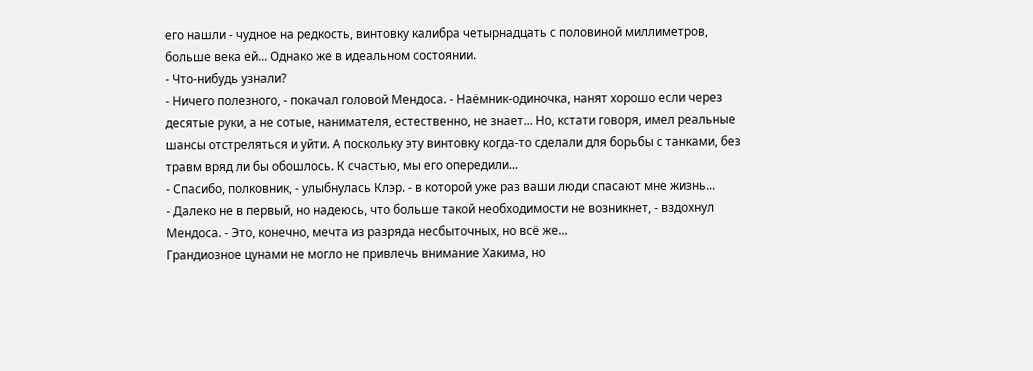его нашли - чудное на редкость, винтовку калибра четырнадцать с половиной миллиметров, больше века ей... Однако же в идеальном состоянии.
- Что-нибудь узнали?
- Ничего полезного, - покачал головой Мендоса. - Наёмник-одиночка, нанят хорошо если через десятые руки, а не сотые, нанимателя, естественно, не знает... Но, кстати говоря, имел реальные шансы отстреляться и уйти. А поскольку эту винтовку когда-то сделали для борьбы с танками, без травм вряд ли бы обошлось. К счастью, мы его опередили...
- Спасибо, полковник, - улыбнулась Клэр. - в которой уже раз ваши люди спасают мне жизнь...
- Далеко не в первый, но надеюсь, что больше такой необходимости не возникнет, - вздохнул Мендоса. - Это, конечно, мечта из разряда несбыточных, но всё же...
Грандиозное цунами не могло не привлечь внимание Хакима, но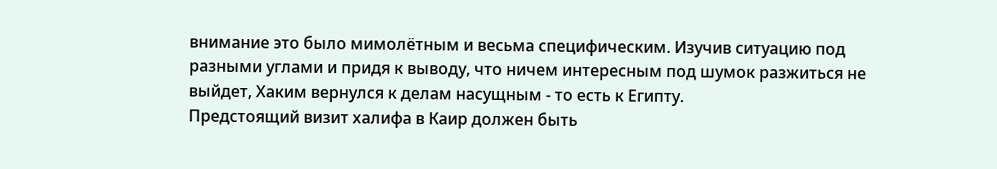внимание это было мимолётным и весьма специфическим. Изучив ситуацию под разными углами и придя к выводу, что ничем интересным под шумок разжиться не выйдет, Хаким вернулся к делам насущным - то есть к Египту.
Предстоящий визит халифа в Каир должен быть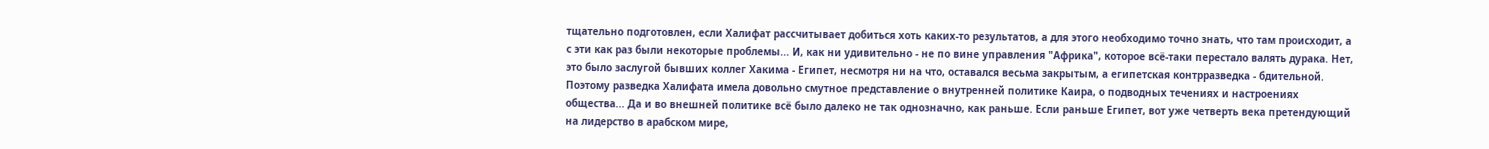тщательно подготовлен, если Халифат рассчитывает добиться хоть каких-то результатов, а для этого необходимо точно знать, что там происходит, а с эти как раз были некоторые проблемы... И, как ни удивительно - не по вине управления "Африка", которое всё-таки перестало валять дурака. Нет, это было заслугой бывших коллег Хакима - Египет, несмотря ни на что, оставался весьма закрытым, а египетская контрразведка - бдительной. Поэтому разведка Халифата имела довольно смутное представление о внутренней политике Каира, о подводных течениях и настроениях общества... Да и во внешней политике всё было далеко не так однозначно, как раньше. Если раньше Египет, вот уже четверть века претендующий на лидерство в арабском мире,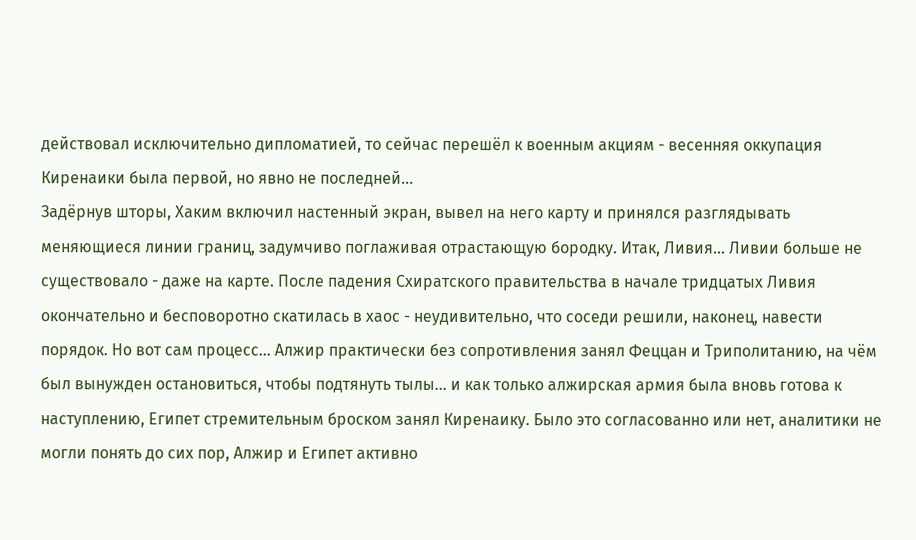действовал исключительно дипломатией, то сейчас перешёл к военным акциям - весенняя оккупация Киренаики была первой, но явно не последней...
Задёрнув шторы, Хаким включил настенный экран, вывел на него карту и принялся разглядывать меняющиеся линии границ, задумчиво поглаживая отрастающую бородку. Итак, Ливия... Ливии больше не существовало - даже на карте. После падения Схиратского правительства в начале тридцатых Ливия окончательно и бесповоротно скатилась в хаос - неудивительно, что соседи решили, наконец, навести порядок. Но вот сам процесс... Алжир практически без сопротивления занял Феццан и Триполитанию, на чём был вынужден остановиться, чтобы подтянуть тылы... и как только алжирская армия была вновь готова к наступлению, Египет стремительным броском занял Киренаику. Было это согласованно или нет, аналитики не могли понять до сих пор, Алжир и Египет активно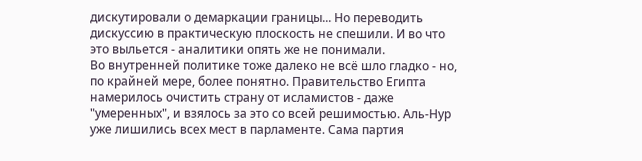дискутировали о демаркации границы... Но переводить дискуссию в практическую плоскость не спешили. И во что это выльется - аналитики опять же не понимали.
Во внутренней политике тоже далеко не всё шло гладко - но, по крайней мере, более понятно. Правительство Египта намерилось очистить страну от исламистов - даже "умеренных", и взялось за это со всей решимостью. Аль-Нур уже лишились всех мест в парламенте. Сама партия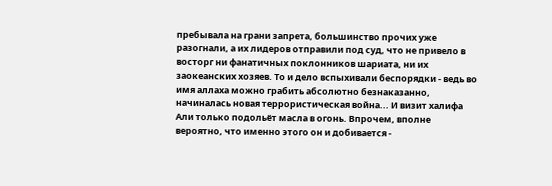пребывала на грани запрета, большинство прочих уже разогнали, а их лидеров отправили под суд, что не привело в восторг ни фанатичных поклонников шариата, ни их заокеанских хозяев. То и дело вспыхивали беспорядки - ведь во имя аллаха можно грабить абсолютно безнаказанно, начиналась новая террористическая война... И визит халифа Али только подольёт масла в огонь. Впрочем, вполне вероятно, что именно этого он и добивается -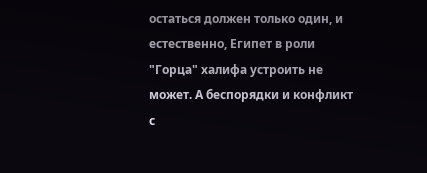остаться должен только один, и естественно, Египет в роли "Горца" халифа устроить не может. А беспорядки и конфликт с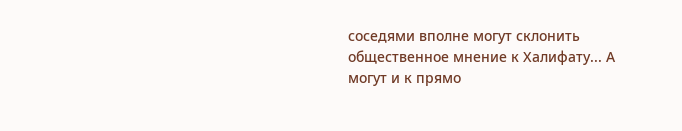соседями вполне могут склонить общественное мнение к Халифату... А могут и к прямо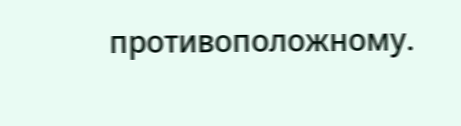противоположному.